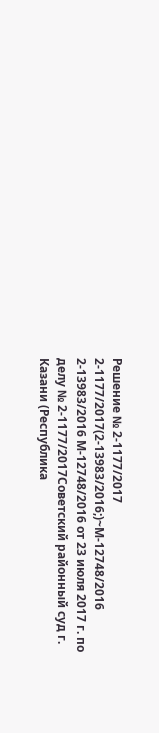Решение № 2-1177/2017 2-1177/2017(2-13983/2016;)~М-12748/2016 2-13983/2016 М-12748/2016 от 23 июля 2017 г. по делу № 2-1177/2017Советский районный суд г. Казани (Республика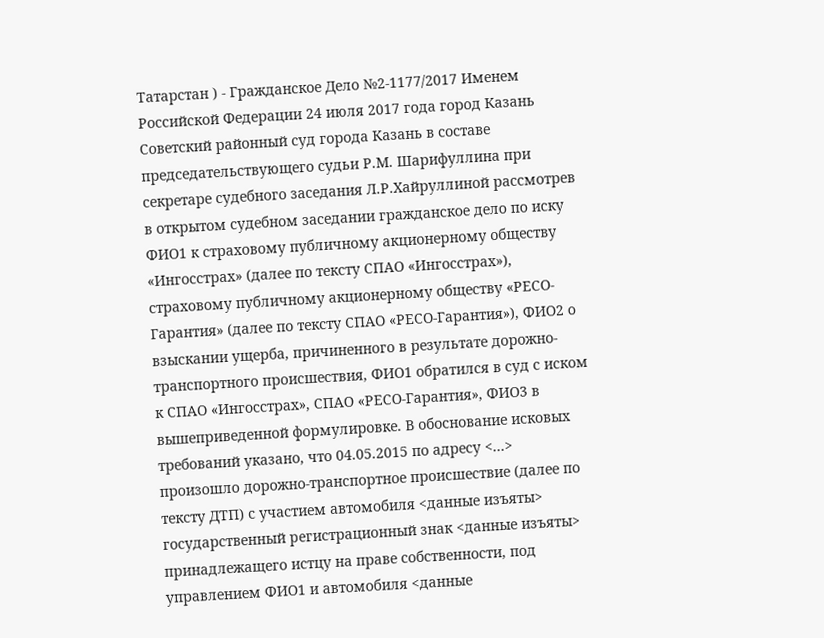Татарстан ) - Гражданское Дело №2-1177/2017 Именем Российской Федерации 24 июля 2017 года город Казань Советский районный суд города Казань в составе председательствующего судьи Р.М. Шарифуллина при секретаре судебного заседания Л.Р.Хайруллиной рассмотрев в открытом судебном заседании гражданское дело по иску ФИО1 к страховому публичному акционерному обществу «Ингосстрах» (далее по тексту СПАО «Ингосстрах»), страховому публичному акционерному обществу «РЕСО-Гарантия» (далее по тексту СПАО «РЕСО-Гарантия»), ФИО2 о взыскании ущерба, причиненного в результате дорожно-транспортного происшествия, ФИО1 обратился в суд с иском к СПАО «Ингосстрах», СПАО «РЕСО-Гарантия», ФИО3 в вышеприведенной формулировке. В обоснование исковых требований указано, что 04.05.2015 по адресу <...> произошло дорожно-транспортное происшествие (далее по тексту ДТП) с участием автомобиля <данные изъяты> государственный peгистрационный знак <данные изъяты> принадлежащего истцу на праве собственности, под управлением ФИО1 и автомобиля <данные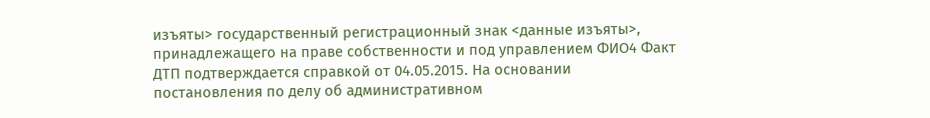изъяты> государственный регистрационный знак <данные изъяты>, принадлежащего на праве собственности и под управлением ФИО4 Факт ДТП подтверждается справкой от 04.05.2015. На основании постановления по делу об административном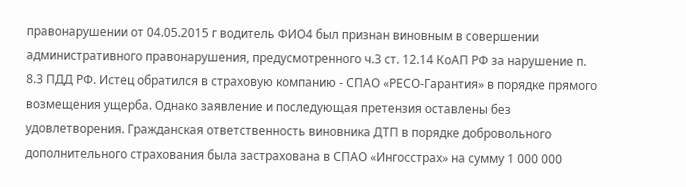правонарушении от 04.05.2015 г водитель ФИО4 был признан виновным в совершении административного правонарушения, предусмотренного ч.3 ст. 12.14 КоАП РФ за нарушение п. 8.3 ПДД РФ. Истец обратился в страховую компанию - СПАО «РЕСО-Гарантия» в порядке прямого возмещения ущерба. Однако заявление и последующая претензия оставлены без удовлетворения. Гражданская ответственность виновника ДТП в порядке добровольного дополнительного страхования была застрахована в СПАО «Ингосстрах» на сумму 1 000 000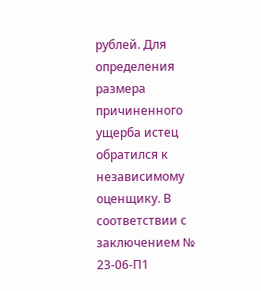рублей. Для определения размера причиненного ущерба истец обратился к независимому оценщику. В соответствии с заключением № 23-06-П1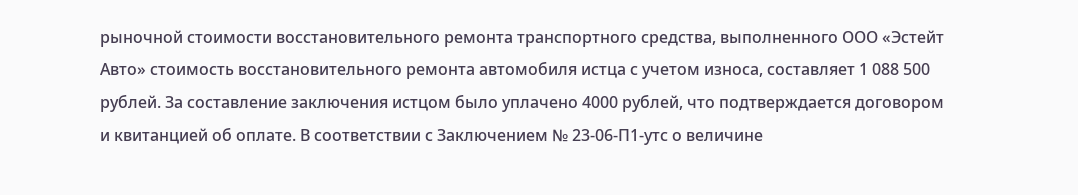рыночной стоимости восстановительного ремонта транспортного средства, выполненного ООО «Эстейт Авто» стоимость восстановительного ремонта автомобиля истца с учетом износа, составляет 1 088 500 рублей. За составление заключения истцом было уплачено 4000 рублей, что подтверждается договором и квитанцией об оплате. В соответствии с Заключением № 23-06-П1-утс о величине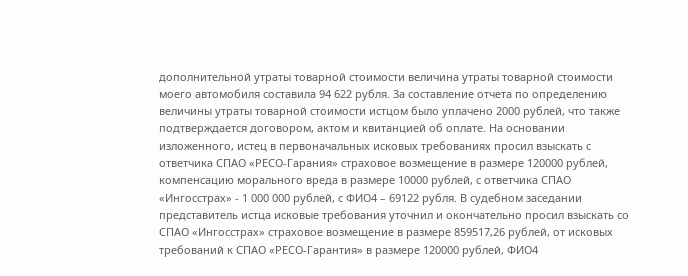дополнительной утраты товарной стоимости величина утраты товарной стоимости моего автомобиля составила 94 622 рубля. За составление отчета по определению величины утраты товарной стоимости истцом было уплачено 2000 рублей, что также подтверждается договором, актом и квитанцией об оплате. На основании изложенного, истец в первоначальных исковых требованиях просил взыскать с ответчика СПАО «РЕСО-Гарания» страховое возмещение в размере 120000 рублей, компенсацию морального вреда в размере 10000 рублей, с ответчика СПАО «Ингосстрах» - 1 000 000 рублей, с ФИО4 – 69122 рубля. В судебном заседании представитель истца исковые требования уточнил и окончательно просил взыскать со СПАО «Ингосстрах» страховое возмещение в размере 859517,26 рублей, от исковых требований к СПАО «РЕСО-Гарантия» в размере 120000 рублей, ФИО4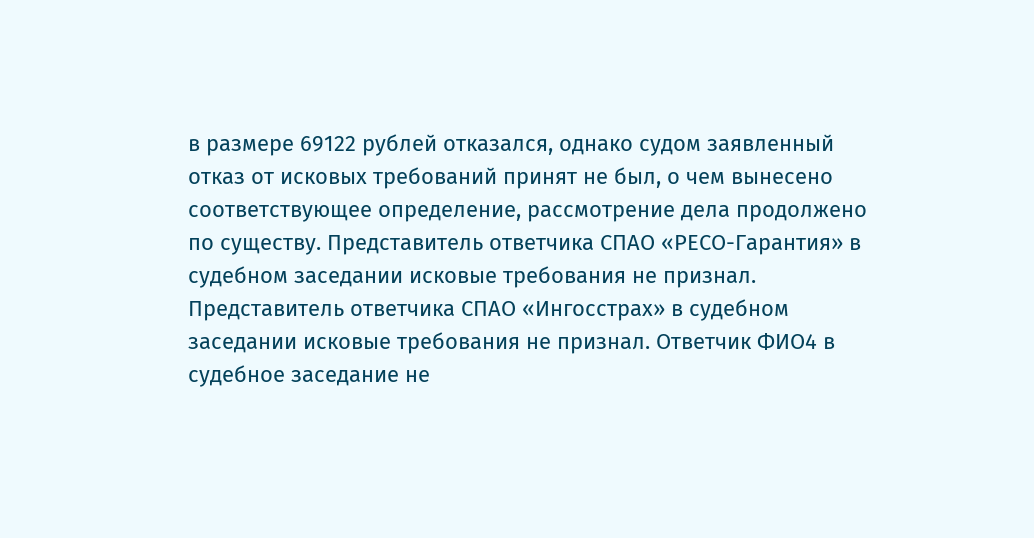в размере 69122 рублей отказался, однако судом заявленный отказ от исковых требований принят не был, о чем вынесено соответствующее определение, рассмотрение дела продолжено по существу. Представитель ответчика СПАО «РЕСО-Гарантия» в судебном заседании исковые требования не признал. Представитель ответчика СПАО «Ингосстрах» в судебном заседании исковые требования не признал. Ответчик ФИО4 в судебное заседание не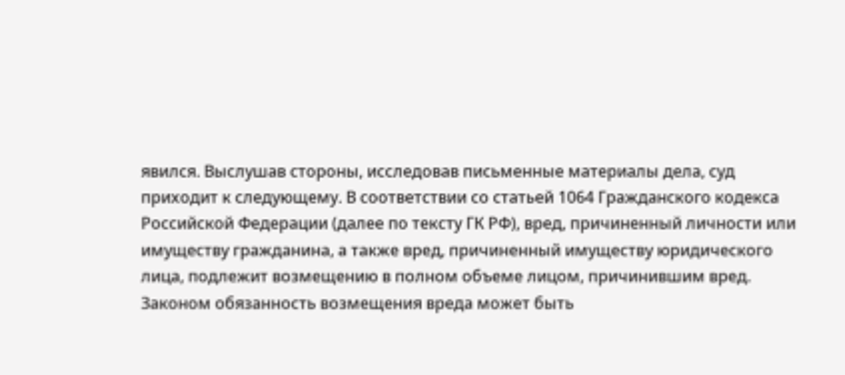явился. Выслушав стороны, исследовав письменные материалы дела, суд приходит к следующему. В соответствии со статьей 1064 Гражданского кодекса Российской Федерации (далее по тексту ГК РФ), вред, причиненный личности или имуществу гражданина, а также вред, причиненный имуществу юридического лица, подлежит возмещению в полном объеме лицом, причинившим вред. Законом обязанность возмещения вреда может быть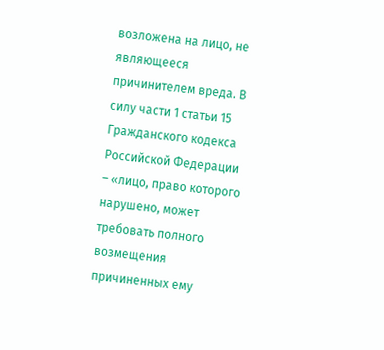возложена на лицо, не являющееся причинителем вреда. В силу части 1 статьи 15 Гражданского кодекса Российской Федерации – «лицо, право которого нарушено, может требовать полного возмещения причиненных ему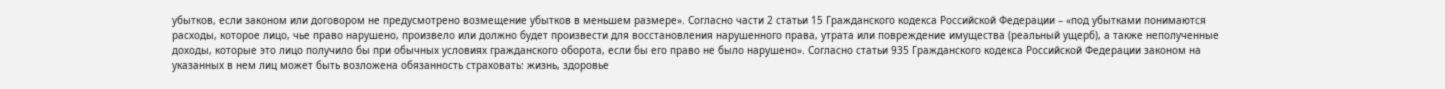убытков, если законом или договором не предусмотрено возмещение убытков в меньшем размере». Согласно части 2 статьи 15 Гражданского кодекса Российской Федерации – «под убытками понимаются расходы, которое лицо, чье право нарушено, произвело или должно будет произвести для восстановления нарушенного права, утрата или повреждение имущества (реальный ущерб), а также неполученные доходы, которые это лицо получило бы при обычных условиях гражданского оборота, если бы его право не было нарушено». Согласно статьи 935 Гражданского кодекса Российской Федерации законом на указанных в нем лиц может быть возложена обязанность страховать: жизнь, здоровье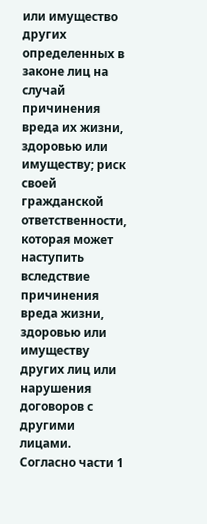или имущество других определенных в законе лиц на случай причинения вреда их жизни, здоровью или имуществу; риск своей гражданской ответственности, которая может наступить вследствие причинения вреда жизни, здоровью или имуществу других лиц или нарушения договоров с другими лицами. Согласно части 1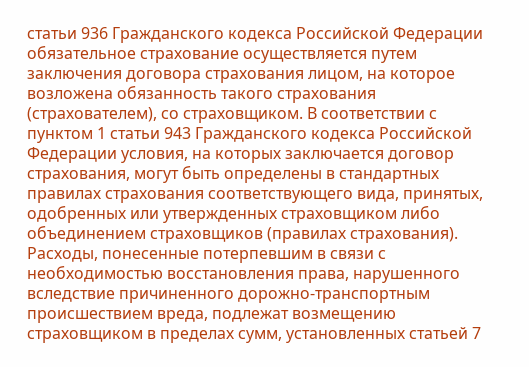статьи 936 Гражданского кодекса Российской Федерации обязательное страхование осуществляется путем заключения договора страхования лицом, на которое возложена обязанность такого страхования (страхователем), со страховщиком. В соответствии с пунктом 1 статьи 943 Гражданского кодекса Российской Федерации условия, на которых заключается договор страхования, могут быть определены в стандартных правилах страхования соответствующего вида, принятых, одобренных или утвержденных страховщиком либо объединением страховщиков (правилах страхования). Расходы, понесенные потерпевшим в связи с необходимостью восстановления права, нарушенного вследствие причиненного дорожно-транспортным происшествием вреда, подлежат возмещению страховщиком в пределах сумм, установленных статьей 7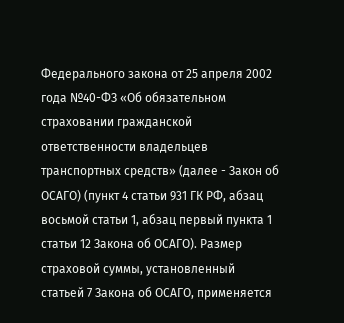Федерального закона от 25 апреля 2002 года №40-ФЗ «Об обязательном страховании гражданской ответственности владельцев транспортных средств» (далее - Закон об ОСАГО) (пункт 4 статьи 931 ГК РФ, абзац восьмой статьи 1, абзац первый пункта 1 статьи 12 Закона об ОСАГО). Размер страховой суммы, установленный статьей 7 Закона об ОСАГО, применяется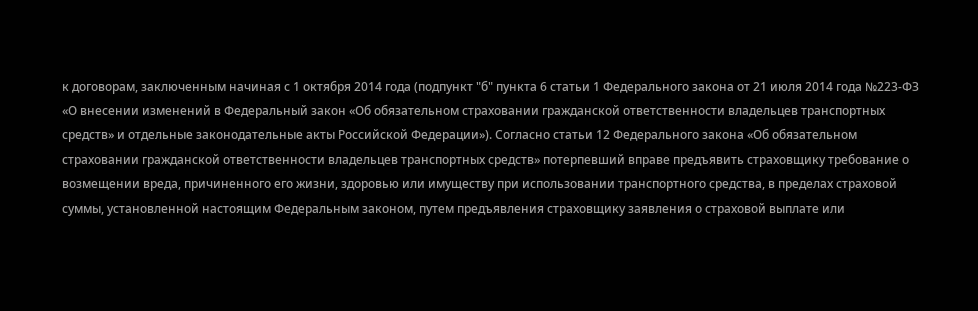к договорам, заключенным начиная с 1 октября 2014 года (подпункт "б" пункта 6 статьи 1 Федерального закона от 21 июля 2014 года №223-ФЗ «О внесении изменений в Федеральный закон «Об обязательном страховании гражданской ответственности владельцев транспортных средств» и отдельные законодательные акты Российской Федерации»). Согласно статьи 12 Федерального закона «Об обязательном страховании гражданской ответственности владельцев транспортных средств» потерпевший вправе предъявить страховщику требование о возмещении вреда, причиненного его жизни, здоровью или имуществу при использовании транспортного средства, в пределах страховой суммы, установленной настоящим Федеральным законом, путем предъявления страховщику заявления о страховой выплате или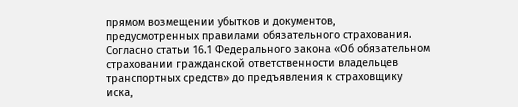прямом возмещении убытков и документов, предусмотренных правилами обязательного страхования. Согласно статьи 16.1 Федерального закона «Об обязательном страховании гражданской ответственности владельцев транспортных средств» до предъявления к страховщику иска,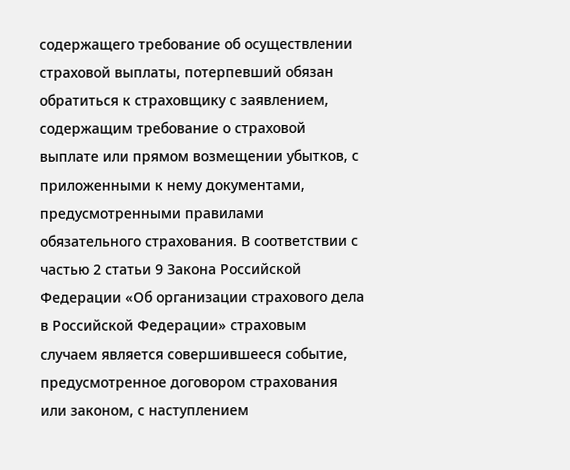содержащего требование об осуществлении страховой выплаты, потерпевший обязан обратиться к страховщику с заявлением, содержащим требование о страховой выплате или прямом возмещении убытков, с приложенными к нему документами, предусмотренными правилами обязательного страхования. В соответствии с частью 2 статьи 9 Закона Российской Федерации «Об организации страхового дела в Российской Федерации» страховым случаем является совершившееся событие, предусмотренное договором страхования или законом, с наступлением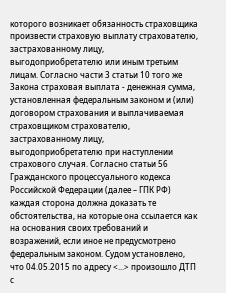которого возникает обязанность страховщика произвести страховую выплату страхователю, застрахованному лицу, выгодоприобретателю или иным третьим лицам. Согласно части 3 статьи 10 того же Закона страховая выплата - денежная сумма, установленная федеральным законом и (или) договором страхования и выплачиваемая страховщиком страхователю, застрахованному лицу, выгодоприобретателю при наступлении страхового случая. Согласно статьи 56 Гражданского процессуального кодекса Российской Федерации (далее – ГПК РФ) каждая сторона должна доказать те обстоятельства, на которые она ссылается как на основания своих требований и возражений, если иное не предусмотрено федеральным законом. Судом установлено, что 04.05.2015 по адресу <...> произошло ДТП с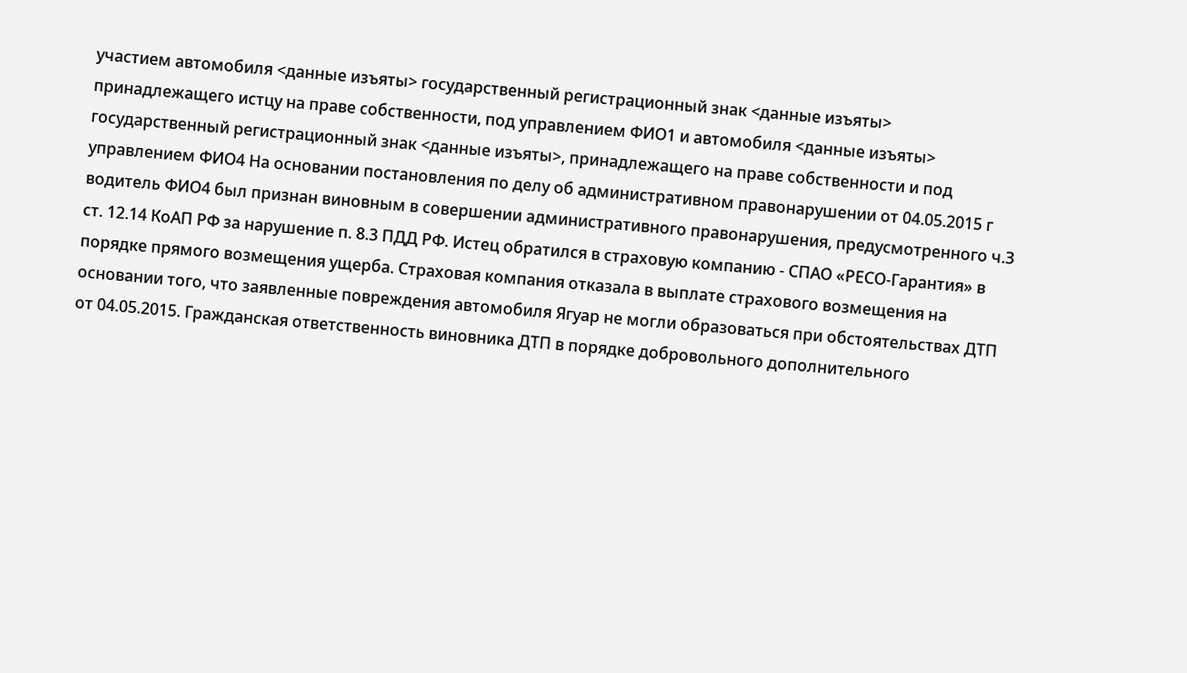участием автомобиля <данные изъяты> государственный peгистрационный знак <данные изъяты> принадлежащего истцу на праве собственности, под управлением ФИО1 и автомобиля <данные изъяты> государственный регистрационный знак <данные изъяты>, принадлежащего на праве собственности и под управлением ФИО4 На основании постановления по делу об административном правонарушении от 04.05.2015 г водитель ФИО4 был признан виновным в совершении административного правонарушения, предусмотренного ч.З ст. 12.14 КоАП РФ за нарушение п. 8.3 ПДД РФ. Истец обратился в страховую компанию - СПАО «РЕСО-Гарантия» в порядке прямого возмещения ущерба. Страховая компания отказала в выплате страхового возмещения на основании того, что заявленные повреждения автомобиля Ягуар не могли образоваться при обстоятельствах ДТП от 04.05.2015. Гражданская ответственность виновника ДТП в порядке добровольного дополнительного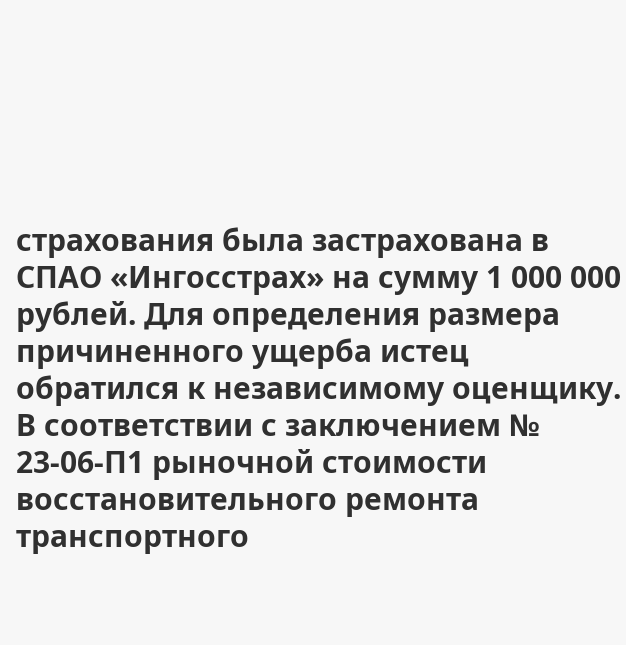страхования была застрахована в СПАО «Ингосстрах» на сумму 1 000 000 рублей. Для определения размера причиненного ущерба истец обратился к независимому оценщику. В соответствии с заключением № 23-06-П1 рыночной стоимости восстановительного ремонта транспортного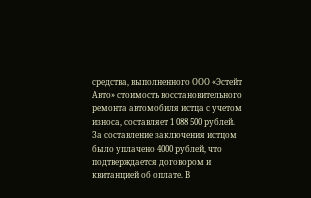средства, выполненного ООО «Эстейт Авто» стоимость восстановительного ремонта автомобиля истца с учетом износа, составляет 1 088 500 рублей. За составление заключения истцом было уплачено 4000 рублей, что подтверждается договором и квитанцией об оплате. В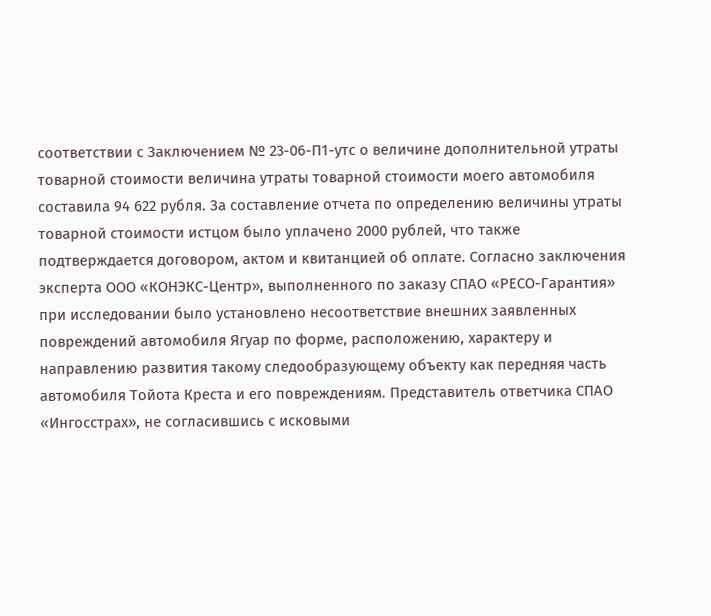соответствии с Заключением № 23-06-П1-утс о величине дополнительной утраты товарной стоимости величина утраты товарной стоимости моего автомобиля составила 94 622 рубля. За составление отчета по определению величины утраты товарной стоимости истцом было уплачено 2000 рублей, что также подтверждается договором, актом и квитанцией об оплате. Согласно заключения эксперта ООО «КОНЭКС-Центр», выполненного по заказу СПАО «РЕСО-Гарантия» при исследовании было установлено несоответствие внешних заявленных повреждений автомобиля Ягуар по форме, расположению, характеру и направлению развития такому следообразующему объекту как передняя часть автомобиля Тойота Креста и его повреждениям. Представитель ответчика СПАО «Ингосстрах», не согласившись с исковыми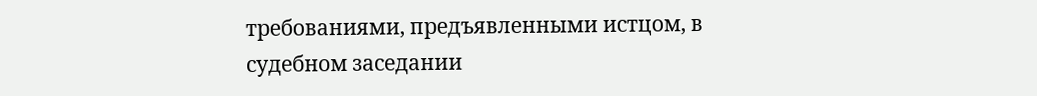требованиями, предъявленными истцом, в судебном заседании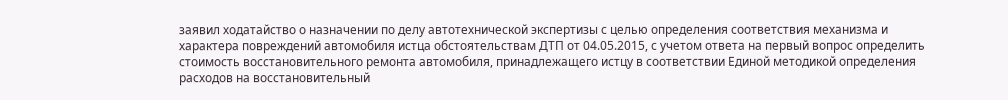заявил ходатайство о назначении по делу автотехнической экспертизы с целью определения соответствия механизма и характера повреждений автомобиля истца обстоятельствам ДТП от 04.05.2015, с учетом ответа на первый вопрос определить стоимость восстановительного ремонта автомобиля, принадлежащего истцу в соответствии Единой методикой определения расходов на восстановительный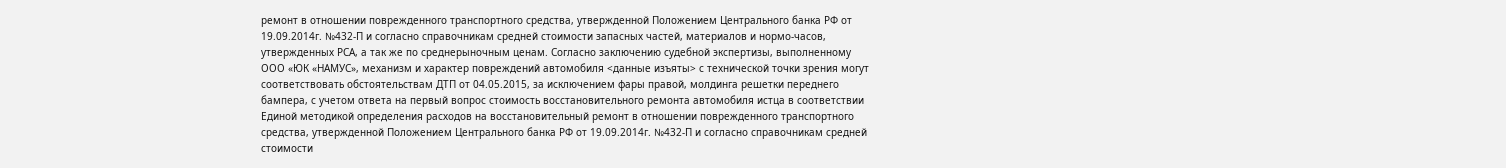ремонт в отношении поврежденного транспортного средства, утвержденной Положением Центрального банка РФ от 19.09.2014г. №432-П и согласно справочникам средней стоимости запасных частей, материалов и нормо-часов, утвержденных РСА, а так же по среднерыночным ценам. Согласно заключению судебной экспертизы, выполненному ООО «ЮК «НАМУС», механизм и характер повреждений автомобиля <данные изъяты> с технической точки зрения могут соответствовать обстоятельствам ДТП от 04.05.2015, за исключением фары правой, молдинга решетки переднего бампера, с учетом ответа на первый вопрос стоимость восстановительного ремонта автомобиля истца в соответствии Единой методикой определения расходов на восстановительный ремонт в отношении поврежденного транспортного средства, утвержденной Положением Центрального банка РФ от 19.09.2014г. №432-П и согласно справочникам средней стоимости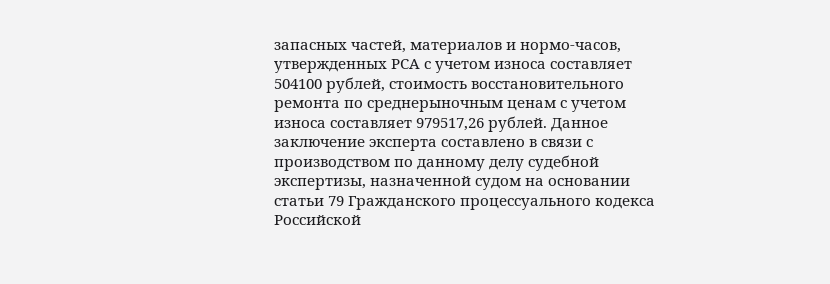запасных частей, материалов и нормо-часов, утвержденных РСА с учетом износа составляет 504100 рублей, стоимость восстановительного ремонта по среднерыночным ценам с учетом износа составляет 979517,26 рублей. Данное заключение эксперта составлено в связи с производством по данному делу судебной экспертизы, назначенной судом на основании статьи 79 Гражданского процессуального кодекса Российской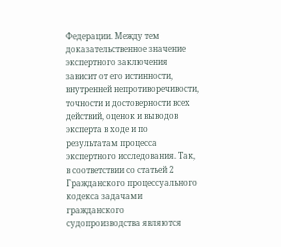Федерации. Между тем доказательственное значение экспертного заключения зависит от его истинности, внутренней непротиворечивости, точности и достоверности всех действий, оценок и выводов эксперта в ходе и по результатам процесса экспертного исследования. Так, в соответствии со статьей 2 Гражданского процессуального кодекса задачами гражданского судопроизводства являются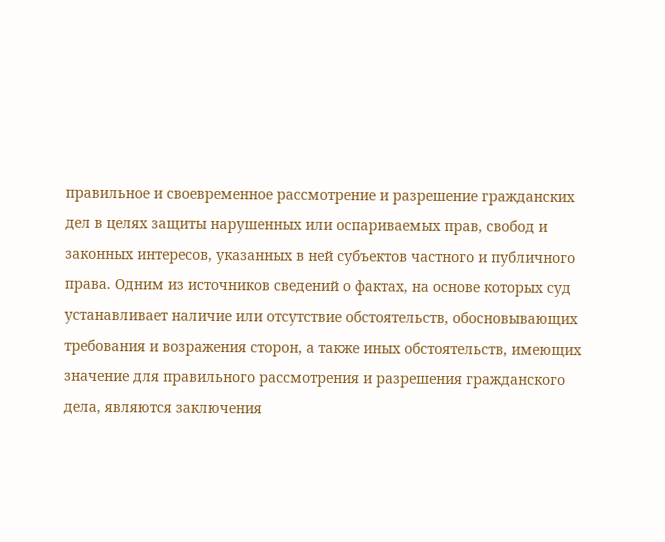правильное и своевременное рассмотрение и разрешение гражданских дел в целях защиты нарушенных или оспариваемых прав, свобод и законных интересов, указанных в ней субъектов частного и публичного права. Одним из источников сведений о фактах, на основе которых суд устанавливает наличие или отсутствие обстоятельств, обосновывающих требования и возражения сторон, а также иных обстоятельств, имеющих значение для правильного рассмотрения и разрешения гражданского дела, являются заключения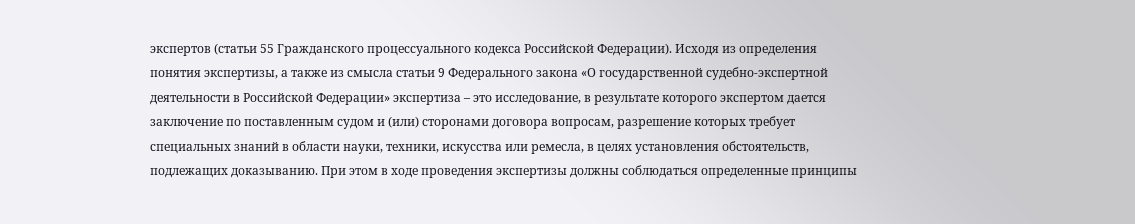экспертов (статьи 55 Гражданского процессуального кодекса Российской Федерации). Исходя из определения понятия экспертизы, а также из смысла статьи 9 Федерального закона «О государственной судебно-экспертной деятельности в Российской Федерации» экспертиза – это исследование, в результате которого экспертом дается заключение по поставленным судом и (или) сторонами договора вопросам, разрешение которых требует специальных знаний в области науки, техники, искусства или ремесла, в целях установления обстоятельств, подлежащих доказыванию. При этом в ходе проведения экспертизы должны соблюдаться определенные принципы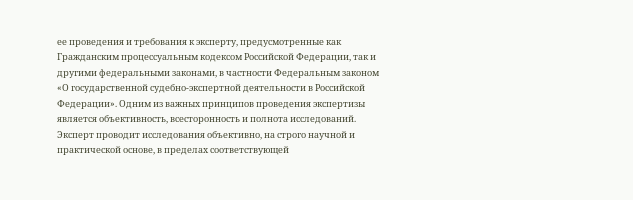ее проведения и требования к эксперту, предусмотренные как Гражданским процессуальным кодексом Российской Федерации, так и другими федеральными законами, в частности Федеральным законом «О государственной судебно-экспертной деятельности в Российской Федерации». Одним из важных принципов проведения экспертизы является объективность, всесторонность и полнота исследований. Эксперт проводит исследования объективно, на строго научной и практической основе, в пределах соответствующей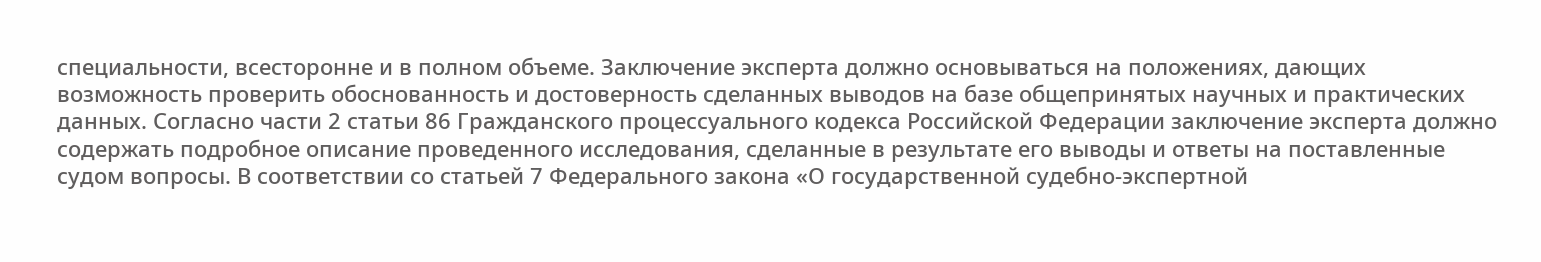специальности, всесторонне и в полном объеме. Заключение эксперта должно основываться на положениях, дающих возможность проверить обоснованность и достоверность сделанных выводов на базе общепринятых научных и практических данных. Согласно части 2 статьи 86 Гражданского процессуального кодекса Российской Федерации заключение эксперта должно содержать подробное описание проведенного исследования, сделанные в результате его выводы и ответы на поставленные судом вопросы. В соответствии со статьей 7 Федерального закона «О государственной судебно-экспертной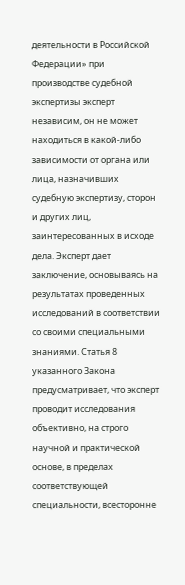деятельности в Российской Федерации» при производстве судебной экспертизы эксперт независим, он не может находиться в какой-либо зависимости от органа или лица, назначивших судебную экспертизу, сторон и других лиц, заинтересованных в исходе дела. Эксперт дает заключение, основываясь на результатах проведенных исследований в соответствии со своими специальными знаниями. Статья 8 указанного Закона предусматривает, что эксперт проводит исследования объективно, на строго научной и практической основе, в пределах соответствующей специальности, всесторонне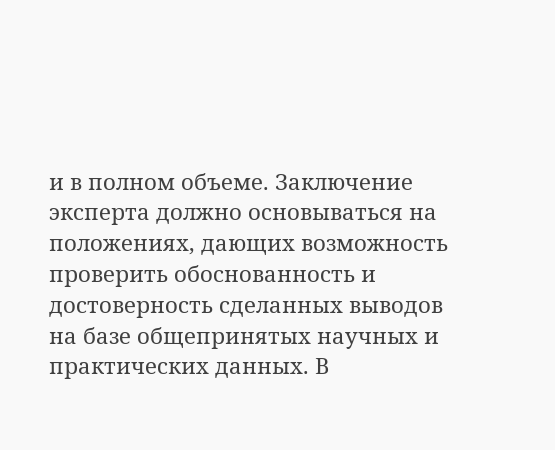и в полном объеме. Заключение эксперта должно основываться на положениях, дающих возможность проверить обоснованность и достоверность сделанных выводов на базе общепринятых научных и практических данных. В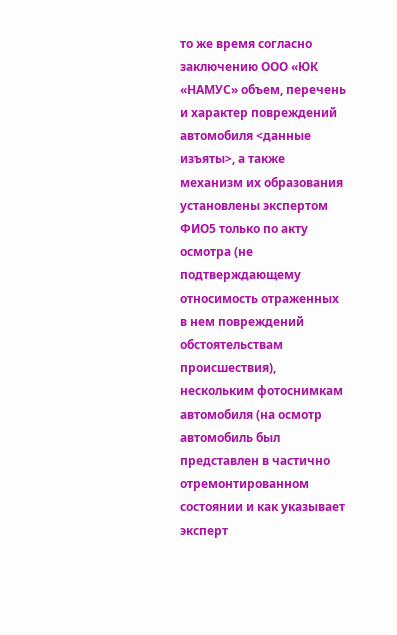то же время согласно заключению ООО «ЮК «НАМУС» объем, перечень и характер повреждений автомобиля <данные изъяты>, а также механизм их образования установлены экспертом ФИО5 только по акту осмотра (не подтверждающему относимость отраженных в нем повреждений обстоятельствам происшествия), нескольким фотоснимкам автомобиля (на осмотр автомобиль был представлен в частично отремонтированном состоянии и как указывает эксперт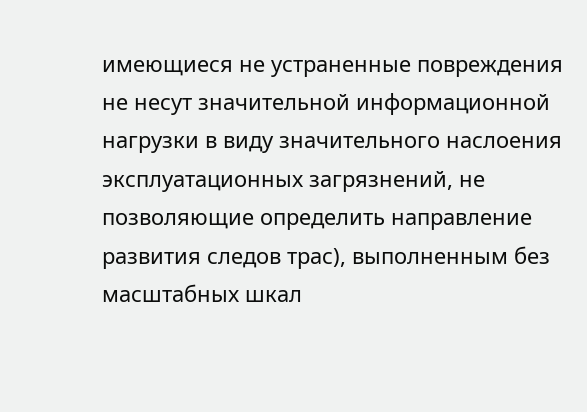имеющиеся не устраненные повреждения не несут значительной информационной нагрузки в виду значительного наслоения эксплуатационных загрязнений, не позволяющие определить направление развития следов трас), выполненным без масштабных шкал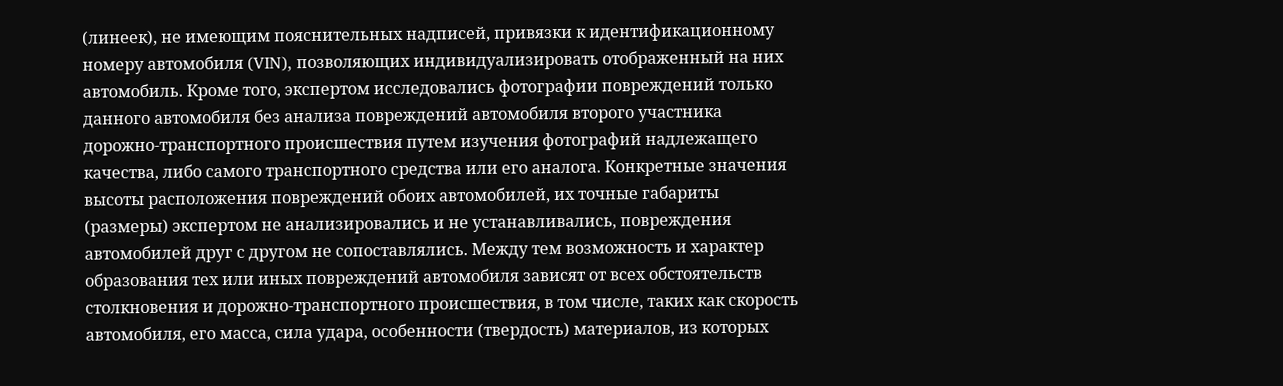(линеек), не имеющим пояснительных надписей, привязки к идентификационному номеру автомобиля (VIN), позволяющих индивидуализировать отображенный на них автомобиль. Кроме того, экспертом исследовались фотографии повреждений только данного автомобиля без анализа повреждений автомобиля второго участника дорожно-транспортного происшествия путем изучения фотографий надлежащего качества, либо самого транспортного средства или его аналога. Конкретные значения высоты расположения повреждений обоих автомобилей, их точные габариты (размеры) экспертом не анализировались и не устанавливались, повреждения автомобилей друг с другом не сопоставлялись. Между тем возможность и характер образования тех или иных повреждений автомобиля зависят от всех обстоятельств столкновения и дорожно-транспортного происшествия, в том числе, таких как скорость автомобиля, его масса, сила удара, особенности (твердость) материалов, из которых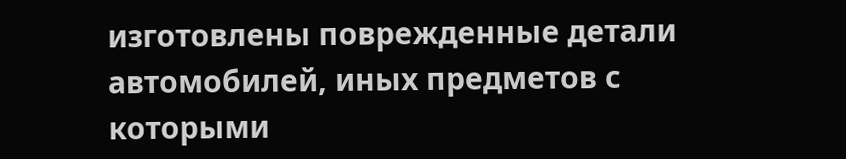изготовлены поврежденные детали автомобилей, иных предметов с которыми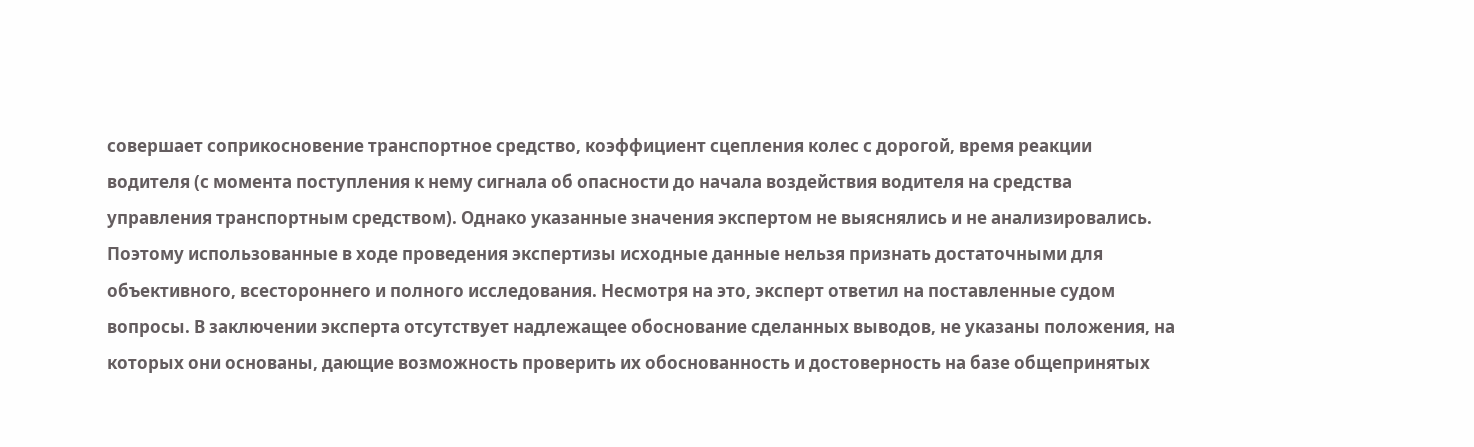совершает соприкосновение транспортное средство, коэффициент сцепления колес с дорогой, время реакции водителя (с момента поступления к нему сигнала об опасности до начала воздействия водителя на средства управления транспортным средством). Однако указанные значения экспертом не выяснялись и не анализировались. Поэтому использованные в ходе проведения экспертизы исходные данные нельзя признать достаточными для объективного, всестороннего и полного исследования. Несмотря на это, эксперт ответил на поставленные судом вопросы. В заключении эксперта отсутствует надлежащее обоснование сделанных выводов, не указаны положения, на которых они основаны, дающие возможность проверить их обоснованность и достоверность на базе общепринятых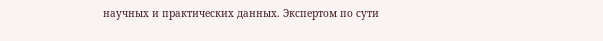научных и практических данных. Экспертом по сути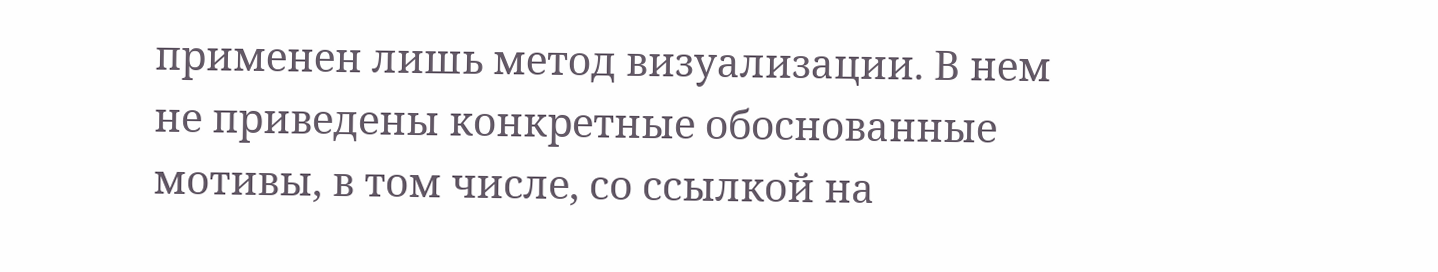применен лишь метод визуализации. В нем не приведены конкретные обоснованные мотивы, в том числе, со ссылкой на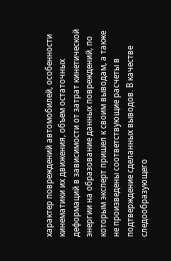характер повреждений автомобилей, особенности кинематики их движения, объем остаточных деформаций в зависимости от затрат кинетической энергии на образование данных повреждений, по которым эксперт пришел к своим выводам, а также не произведены соответствующие расчеты в подтверждение сделанных выводов. В качестве следообразующего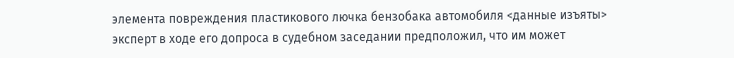элемента повреждения пластикового лючка бензобака автомобиля <данные изъяты> эксперт в ходе его допроса в судебном заседании предположил, что им может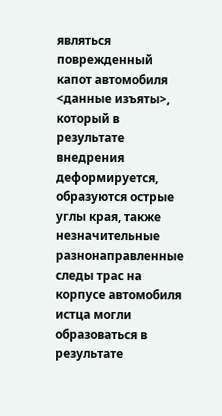являться поврежденный капот автомобиля <данные изъяты>, который в результате внедрения деформируется, образуются острые углы края, также незначительные разнонаправленные следы трас на корпусе автомобиля истца могли образоваться в результате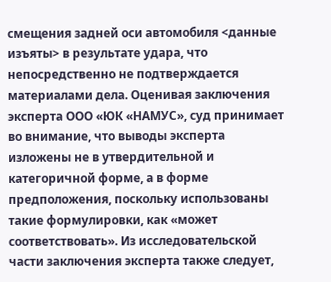смещения задней оси автомобиля <данные изъяты> в результате удара, что непосредственно не подтверждается материалами дела. Оценивая заключения эксперта ООО «ЮК «НАМУС», суд принимает во внимание, что выводы эксперта изложены не в утвердительной и категоричной форме, а в форме предположения, поскольку использованы такие формулировки, как «может соответствовать». Из исследовательской части заключения эксперта также следует,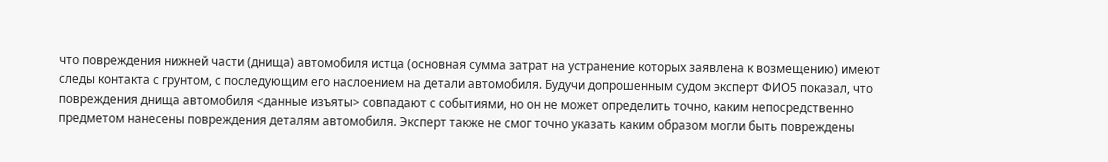что повреждения нижней части (днища) автомобиля истца (основная сумма затрат на устранение которых заявлена к возмещению) имеют следы контакта с грунтом, с последующим его наслоением на детали автомобиля. Будучи допрошенным судом эксперт ФИО5 показал, что повреждения днища автомобиля <данные изъяты> совпадают с событиями, но он не может определить точно, каким непосредственно предметом нанесены повреждения деталям автомобиля. Эксперт также не смог точно указать каким образом могли быть повреждены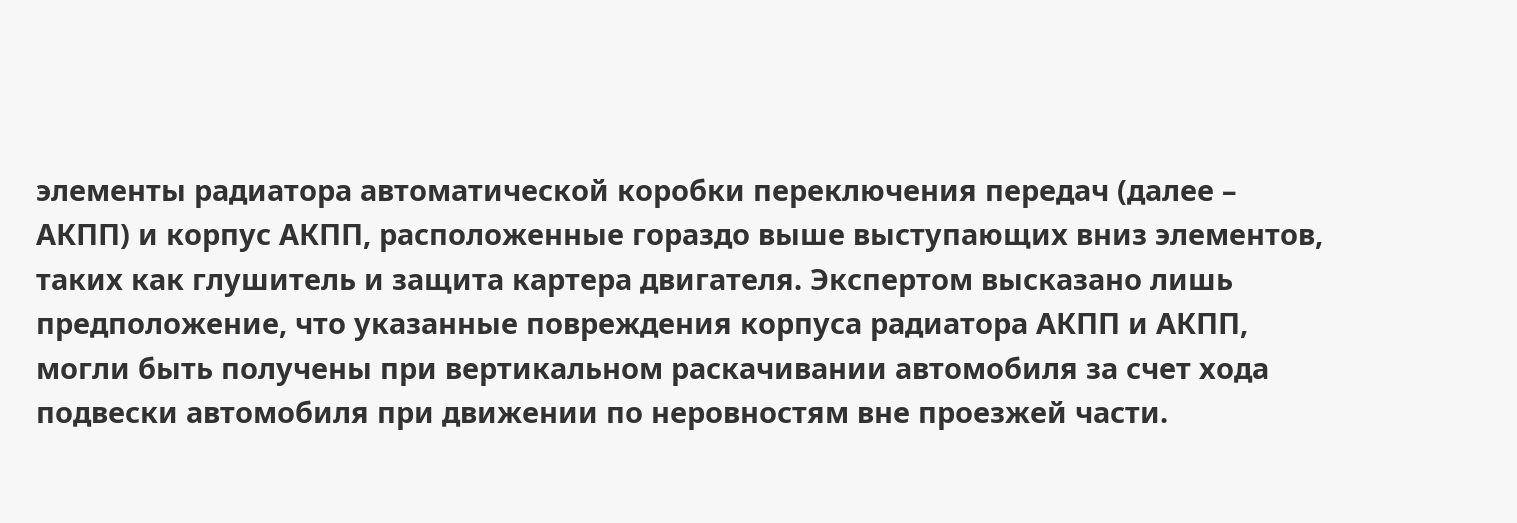элементы радиатора автоматической коробки переключения передач (далее – АКПП) и корпус АКПП, расположенные гораздо выше выступающих вниз элементов, таких как глушитель и защита картера двигателя. Экспертом высказано лишь предположение, что указанные повреждения корпуса радиатора АКПП и АКПП, могли быть получены при вертикальном раскачивании автомобиля за счет хода подвески автомобиля при движении по неровностям вне проезжей части.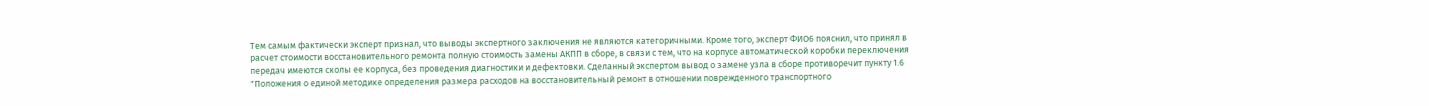Тем самым фактически эксперт признал, что выводы экспертного заключения не являются категоричными. Кроме того, эксперт ФИО6 пояснил, что принял в расчет стоимости восстановительного ремонта полную стоимость замены АКПП в сборе, в связи с тем, что на корпусе автоматической коробки переключения передач имеются сколы ее корпуса, без проведения диагностики и дефектовки. Сделанный экспертом вывод о замене узла в сборе противоречит пункту 1.6 "Положения о единой методике определения размера расходов на восстановительный ремонт в отношении поврежденного транспортного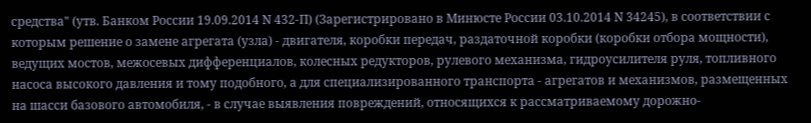средства" (утв. Банком России 19.09.2014 N 432-П) (Зарегистрировано в Минюсте России 03.10.2014 N 34245), в соответствии с которым решение о замене агрегата (узла) - двигателя, коробки передач, раздаточной коробки (коробки отбора мощности), ведущих мостов, межосевых дифференциалов, колесных редукторов, рулевого механизма, гидроусилителя руля, топливного насоса высокого давления и тому подобного, а для специализированного транспорта - агрегатов и механизмов, размещенных на шасси базового автомобиля, - в случае выявления повреждений, относящихся к рассматриваемому дорожно-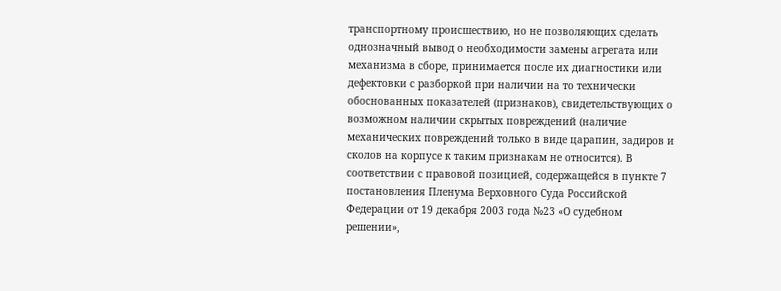транспортному происшествию, но не позволяющих сделать однозначный вывод о необходимости замены агрегата или механизма в сборе, принимается после их диагностики или дефектовки с разборкой при наличии на то технически обоснованных показателей (признаков), свидетельствующих о возможном наличии скрытых повреждений (наличие механических повреждений только в виде царапин, задиров и сколов на корпусе к таким признакам не относится). В соответствии с правовой позицией, содержащейся в пункте 7 постановления Пленума Верховного Суда Российской Федерации от 19 декабря 2003 года №23 «О судебном решении»,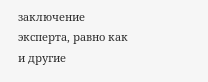заключение эксперта, равно как и другие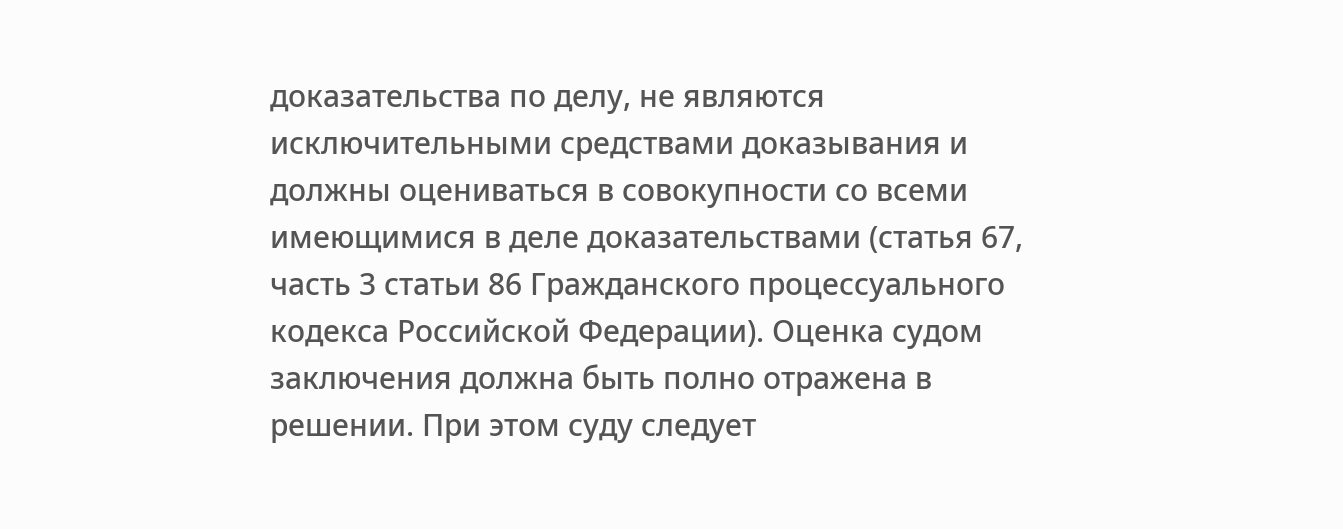доказательства по делу, не являются исключительными средствами доказывания и должны оцениваться в совокупности со всеми имеющимися в деле доказательствами (статья 67, часть 3 статьи 86 Гражданского процессуального кодекса Российской Федерации). Оценка судом заключения должна быть полно отражена в решении. При этом суду следует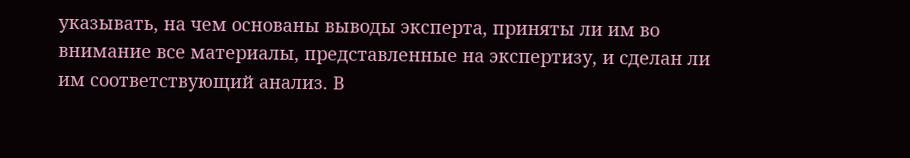указывать, на чем основаны выводы эксперта, приняты ли им во внимание все материалы, представленные на экспертизу, и сделан ли им соответствующий анализ. В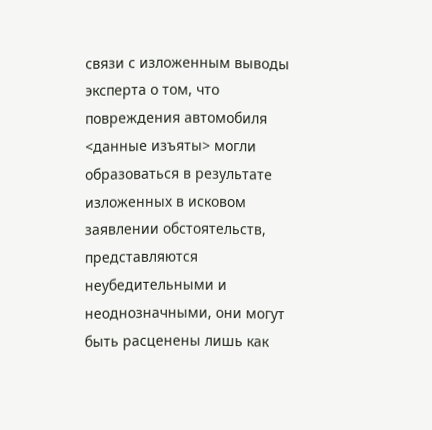связи с изложенным выводы эксперта о том, что повреждения автомобиля <данные изъяты> могли образоваться в результате изложенных в исковом заявлении обстоятельств, представляются неубедительными и неоднозначными, они могут быть расценены лишь как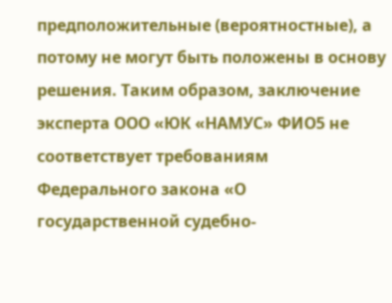предположительные (вероятностные), а потому не могут быть положены в основу решения. Таким образом, заключение эксперта ООО «ЮК «НАМУС» ФИО5 не соответствует требованиям Федерального закона «О государственной судебно-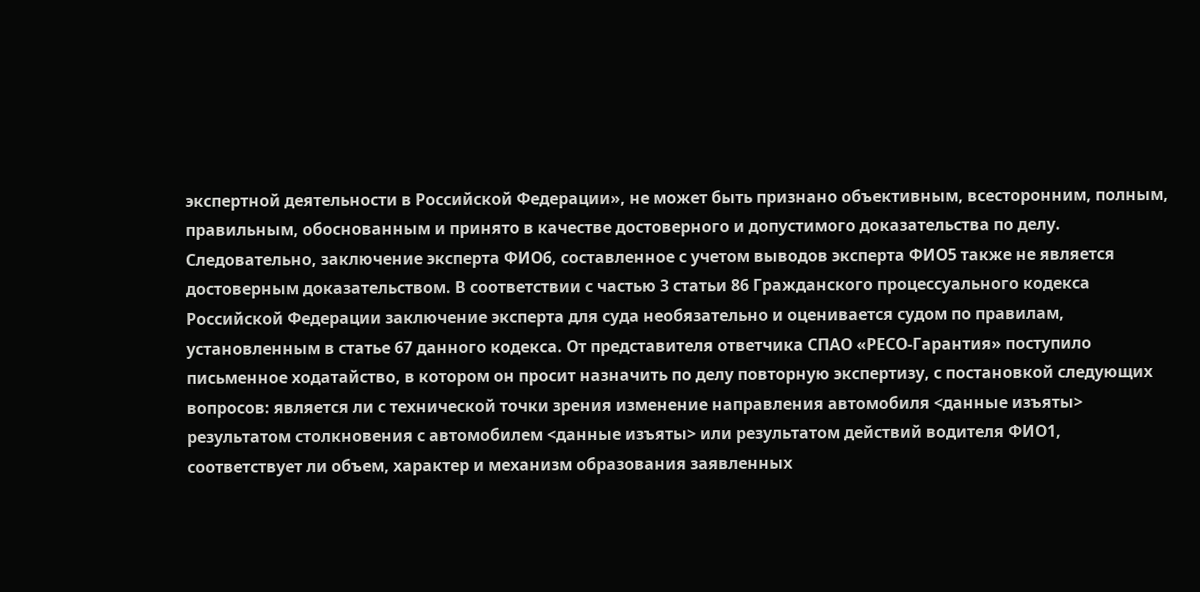экспертной деятельности в Российской Федерации», не может быть признано объективным, всесторонним, полным, правильным, обоснованным и принято в качестве достоверного и допустимого доказательства по делу. Следовательно, заключение эксперта ФИО6, составленное с учетом выводов эксперта ФИО5 также не является достоверным доказательством. В соответствии с частью 3 статьи 86 Гражданского процессуального кодекса Российской Федерации заключение эксперта для суда необязательно и оценивается судом по правилам, установленным в статье 67 данного кодекса. От представителя ответчика СПАО «РЕСО-Гарантия» поступило письменное ходатайство, в котором он просит назначить по делу повторную экспертизу, с постановкой следующих вопросов: является ли с технической точки зрения изменение направления автомобиля <данные изъяты> результатом столкновения с автомобилем <данные изъяты> или результатом действий водителя ФИО1, соответствует ли объем, характер и механизм образования заявленных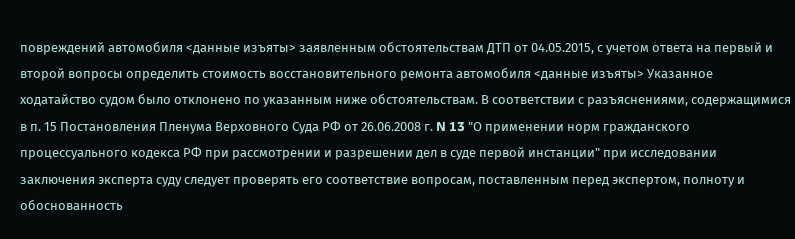повреждений автомобиля <данные изъяты> заявленным обстоятельствам ДТП от 04.05.2015, с учетом ответа на первый и второй вопросы определить стоимость восстановительного ремонта автомобиля <данные изъяты> Указанное ходатайство судом было отклонено по указанным ниже обстоятельствам. В соответствии с разъяснениями, содержащимися в п. 15 Постановления Пленума Верховного Суда РФ от 26.06.2008 г. N 13 "О применении норм гражданского процессуального кодекса РФ при рассмотрении и разрешении дел в суде первой инстанции" при исследовании заключения эксперта суду следует проверять его соответствие вопросам, поставленным перед экспертом, полноту и обоснованность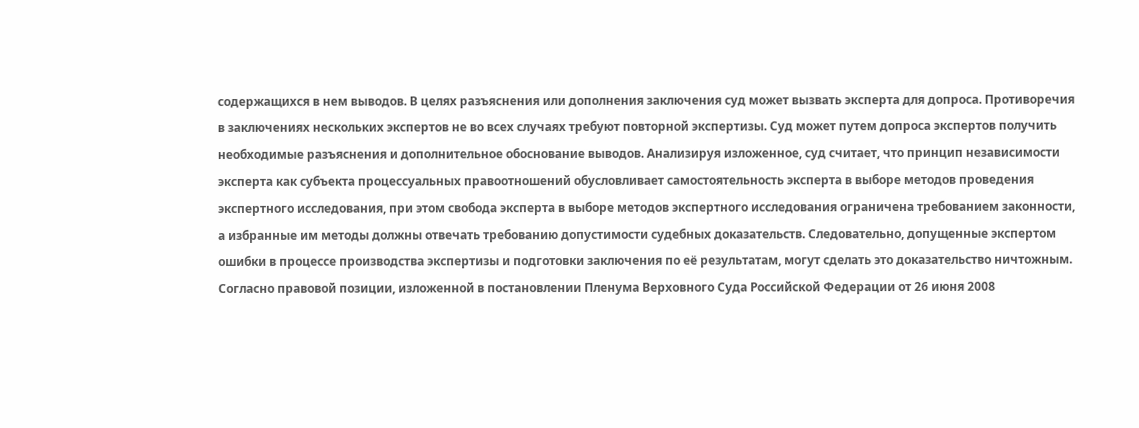содержащихся в нем выводов. В целях разъяснения или дополнения заключения суд может вызвать эксперта для допроса. Противоречия в заключениях нескольких экспертов не во всех случаях требуют повторной экспертизы. Суд может путем допроса экспертов получить необходимые разъяснения и дополнительное обоснование выводов. Анализируя изложенное, суд считает, что принцип независимости эксперта как субъекта процессуальных правоотношений обусловливает самостоятельность эксперта в выборе методов проведения экспертного исследования, при этом свобода эксперта в выборе методов экспертного исследования ограничена требованием законности, а избранные им методы должны отвечать требованию допустимости судебных доказательств. Следовательно, допущенные экспертом ошибки в процессе производства экспертизы и подготовки заключения по её результатам, могут сделать это доказательство ничтожным. Согласно правовой позиции, изложенной в постановлении Пленума Верховного Суда Российской Федерации от 26 июня 2008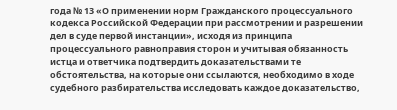года № 13 «О применении норм Гражданского процессуального кодекса Российской Федерации при рассмотрении и разрешении дел в суде первой инстанции», исходя из принципа процессуального равноправия сторон и учитывая обязанность истца и ответчика подтвердить доказательствами те обстоятельства, на которые они ссылаются, необходимо в ходе судебного разбирательства исследовать каждое доказательство,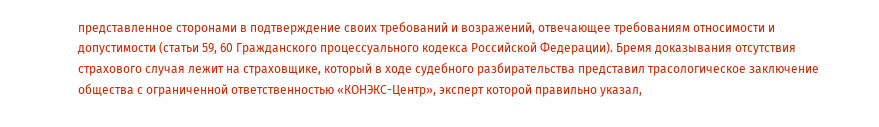представленное сторонами в подтверждение своих требований и возражений, отвечающее требованиям относимости и допустимости (статьи 59, 60 Гражданского процессуального кодекса Российской Федерации). Бремя доказывания отсутствия страхового случая лежит на страховщике, который в ходе судебного разбирательства представил трасологическое заключение общества с ограниченной ответственностью «КОНЭКС-Центр», эксперт которой правильно указал,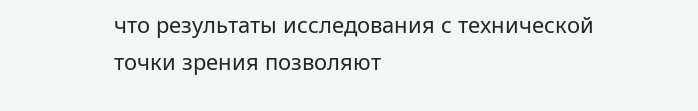что результаты исследования с технической точки зрения позволяют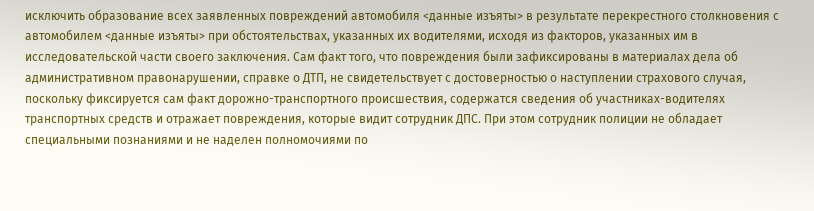исключить образование всех заявленных повреждений автомобиля <данные изъяты> в результате перекрестного столкновения с автомобилем <данные изъяты> при обстоятельствах, указанных их водителями, исходя из факторов, указанных им в исследовательской части своего заключения. Сам факт того, что повреждения были зафиксированы в материалах дела об административном правонарушении, справке о ДТП, не свидетельствует с достоверностью о наступлении страхового случая, поскольку фиксируется сам факт дорожно-транспортного происшествия, содержатся сведения об участниках-водителях транспортных средств и отражает повреждения, которые видит сотрудник ДПС. При этом сотрудник полиции не обладает специальными познаниями и не наделен полномочиями по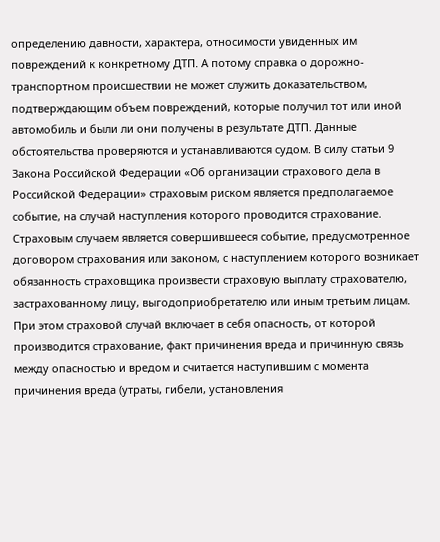определению давности, характера, относимости увиденных им повреждений к конкретному ДТП. А потому справка о дорожно-транспортном происшествии не может служить доказательством, подтверждающим объем повреждений, которые получил тот или иной автомобиль и были ли они получены в результате ДТП. Данные обстоятельства проверяются и устанавливаются судом. В силу статьи 9 Закона Российской Федерации «Об организации страхового дела в Российской Федерации» страховым риском является предполагаемое событие, на случай наступления которого проводится страхование. Страховым случаем является совершившееся событие, предусмотренное договором страхования или законом, с наступлением которого возникает обязанность страховщика произвести страховую выплату страхователю, застрахованному лицу, выгодоприобретателю или иным третьим лицам. При этом страховой случай включает в себя опасность, от которой производится страхование, факт причинения вреда и причинную связь между опасностью и вредом и считается наступившим с момента причинения вреда (утраты, гибели, установления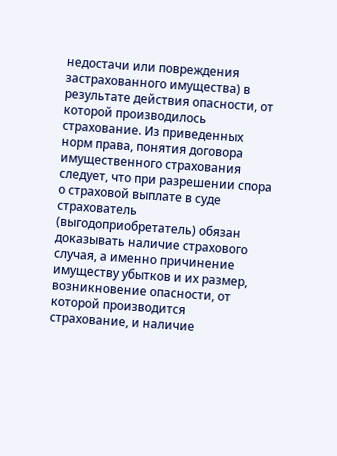недостачи или повреждения застрахованного имущества) в результате действия опасности, от которой производилось страхование. Из приведенных норм права, понятия договора имущественного страхования следует, что при разрешении спора о страховой выплате в суде страхователь (выгодоприобретатель) обязан доказывать наличие страхового случая, а именно причинение имуществу убытков и их размер, возникновение опасности, от которой производится страхование, и наличие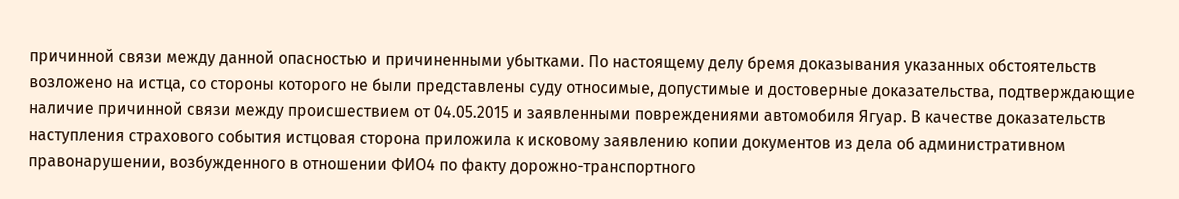причинной связи между данной опасностью и причиненными убытками. По настоящему делу бремя доказывания указанных обстоятельств возложено на истца, со стороны которого не были представлены суду относимые, допустимые и достоверные доказательства, подтверждающие наличие причинной связи между происшествием от 04.05.2015 и заявленными повреждениями автомобиля Ягуар. В качестве доказательств наступления страхового события истцовая сторона приложила к исковому заявлению копии документов из дела об административном правонарушении, возбужденного в отношении ФИО4 по факту дорожно-транспортного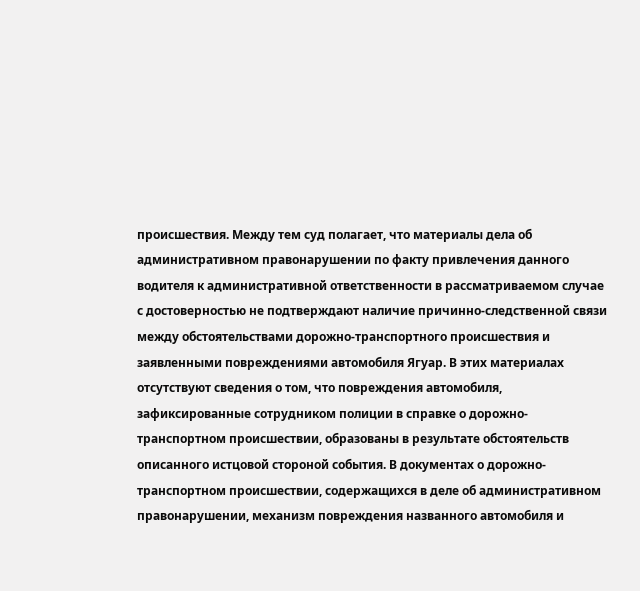происшествия. Между тем суд полагает, что материалы дела об административном правонарушении по факту привлечения данного водителя к административной ответственности в рассматриваемом случае с достоверностью не подтверждают наличие причинно-следственной связи между обстоятельствами дорожно-транспортного происшествия и заявленными повреждениями автомобиля Ягуар. В этих материалах отсутствуют сведения о том, что повреждения автомобиля, зафиксированные сотрудником полиции в справке о дорожно-транспортном происшествии, образованы в результате обстоятельств описанного истцовой стороной события. В документах о дорожно-транспортном происшествии, содержащихся в деле об административном правонарушении, механизм повреждения названного автомобиля и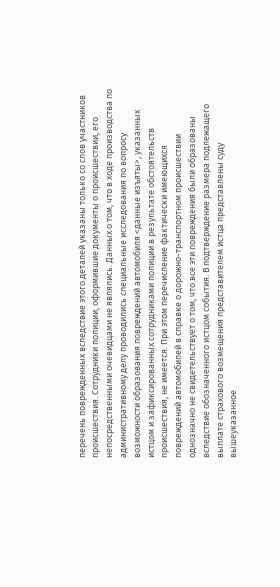перечень поврежденных вследствие этого деталей указаны только со слов участников происшествия. Сотрудники полиции, оформившие документы о происшествии, его непосредственными очевидцами не являлись. Данных о том, что в ходе производства по административному делу проводились специальные исследования по вопросу возможности образования повреждений автомобиля <данные изъяты>, указанных истцом и зафиксированных сотрудниками полиции в результате обстоятельств происшествия, не имеется. При этом перечисление фактически имеющихся повреждений автомобилей в справке о дорожно-транспортном происшествии однозначно не свидетельствует о том, что все эти повреждения были образованы вследствие обозначенного истцом события. В подтверждение размера подлежащего выплате страхового возмещения представителем истца представлены суду вышеуказанное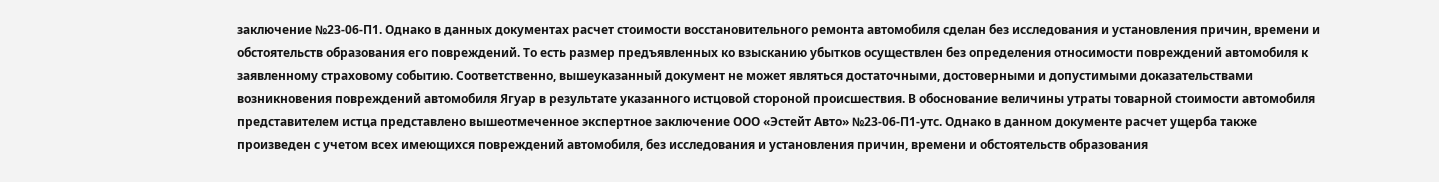заключение №23-06-П1. Однако в данных документах расчет стоимости восстановительного ремонта автомобиля сделан без исследования и установления причин, времени и обстоятельств образования его повреждений. То есть размер предъявленных ко взысканию убытков осуществлен без определения относимости повреждений автомобиля к заявленному страховому событию. Соответственно, вышеуказанный документ не может являться достаточными, достоверными и допустимыми доказательствами возникновения повреждений автомобиля Ягуар в результате указанного истцовой стороной происшествия. В обоснование величины утраты товарной стоимости автомобиля представителем истца представлено вышеотмеченное экспертное заключение ООО «Эстейт Авто» №23-06-П1-утс. Однако в данном документе расчет ущерба также произведен с учетом всех имеющихся повреждений автомобиля, без исследования и установления причин, времени и обстоятельств образования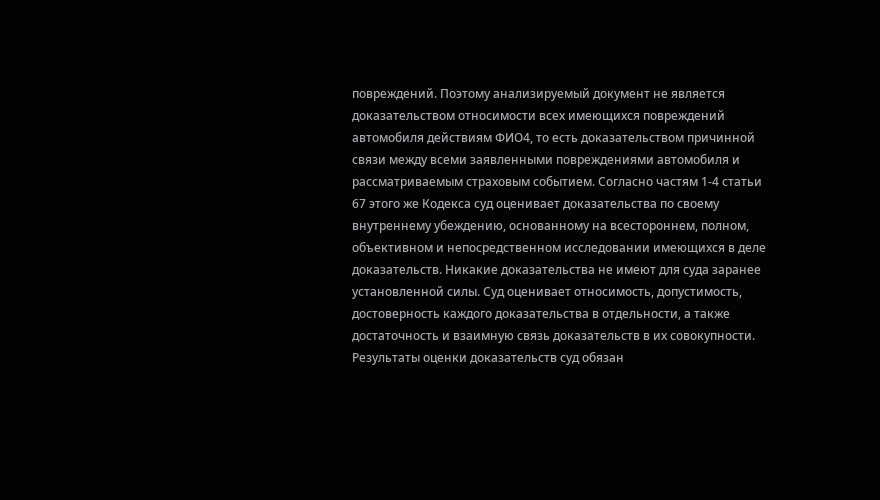повреждений. Поэтому анализируемый документ не является доказательством относимости всех имеющихся повреждений автомобиля действиям ФИО4, то есть доказательством причинной связи между всеми заявленными повреждениями автомобиля и рассматриваемым страховым событием. Согласно частям 1-4 статьи 67 этого же Кодекса суд оценивает доказательства по своему внутреннему убеждению, основанному на всестороннем, полном, объективном и непосредственном исследовании имеющихся в деле доказательств. Никакие доказательства не имеют для суда заранее установленной силы. Суд оценивает относимость, допустимость, достоверность каждого доказательства в отдельности, а также достаточность и взаимную связь доказательств в их совокупности. Результаты оценки доказательств суд обязан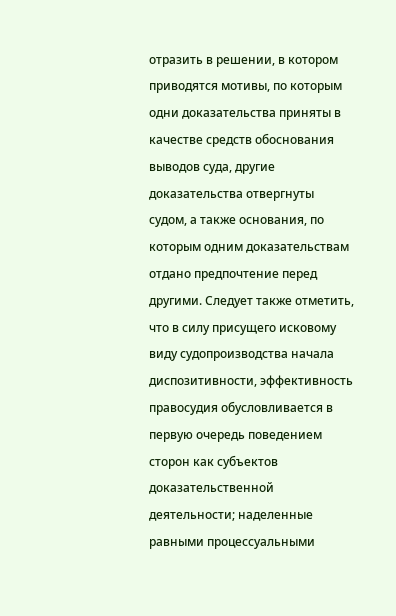отразить в решении, в котором приводятся мотивы, по которым одни доказательства приняты в качестве средств обоснования выводов суда, другие доказательства отвергнуты судом, а также основания, по которым одним доказательствам отдано предпочтение перед другими. Следует также отметить, что в силу присущего исковому виду судопроизводства начала диспозитивности, эффективность правосудия обусловливается в первую очередь поведением сторон как субъектов доказательственной деятельности; наделенные равными процессуальными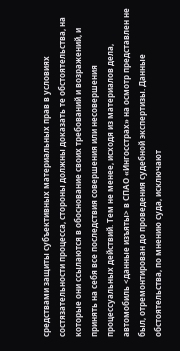средствами защиты субъективных материальных прав в условиях состязательности процесса, стороны должны доказать те обстоятельства, на которые они ссылаются в обоснование своих требований и возражений, и принять на себя все последствия совершения или несовершения процессуальных действий. Тем не менее, исходя из материалов дела, автомобиль <данные изъяты> в СПАО «Ингосстрах» на осмотр представлен не был, отремонтирован до проведения судебной экспертизы. Данные обстоятельства, по мнению суда, исключают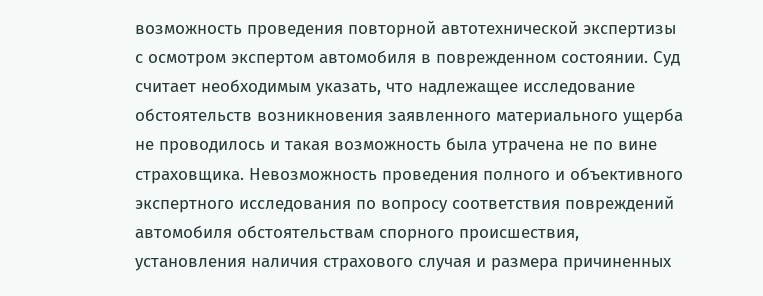возможность проведения повторной автотехнической экспертизы с осмотром экспертом автомобиля в поврежденном состоянии. Суд считает необходимым указать, что надлежащее исследование обстоятельств возникновения заявленного материального ущерба не проводилось и такая возможность была утрачена не по вине страховщика. Невозможность проведения полного и объективного экспертного исследования по вопросу соответствия повреждений автомобиля обстоятельствам спорного происшествия, установления наличия страхового случая и размера причиненных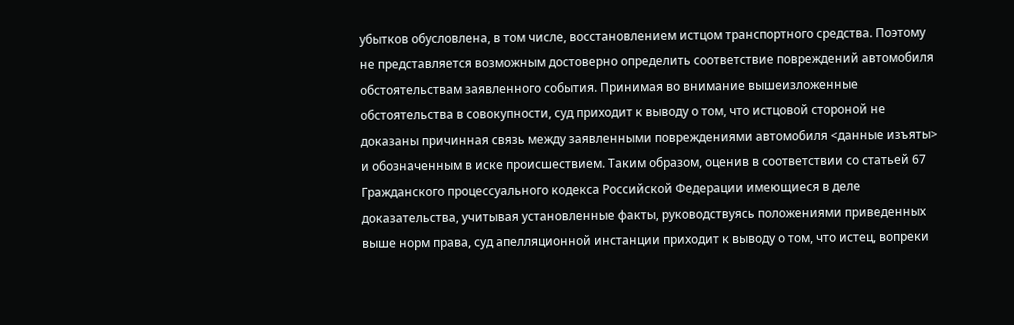убытков обусловлена, в том числе, восстановлением истцом транспортного средства. Поэтому не представляется возможным достоверно определить соответствие повреждений автомобиля обстоятельствам заявленного события. Принимая во внимание вышеизложенные обстоятельства в совокупности, суд приходит к выводу о том, что истцовой стороной не доказаны причинная связь между заявленными повреждениями автомобиля <данные изъяты> и обозначенным в иске происшествием. Таким образом, оценив в соответствии со статьей 67 Гражданского процессуального кодекса Российской Федерации имеющиеся в деле доказательства, учитывая установленные факты, руководствуясь положениями приведенных выше норм права, суд апелляционной инстанции приходит к выводу о том, что истец, вопреки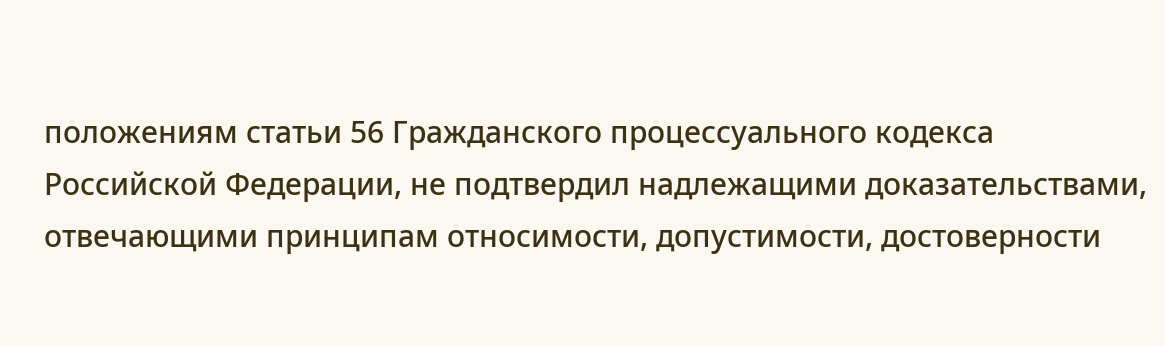положениям статьи 56 Гражданского процессуального кодекса Российской Федерации, не подтвердил надлежащими доказательствами, отвечающими принципам относимости, допустимости, достоверности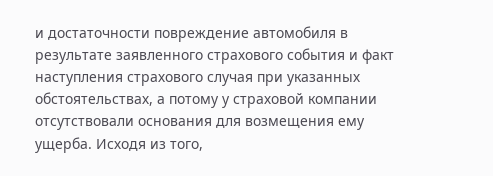и достаточности повреждение автомобиля в результате заявленного страхового события и факт наступления страхового случая при указанных обстоятельствах, а потому у страховой компании отсутствовали основания для возмещения ему ущерба. Исходя из того,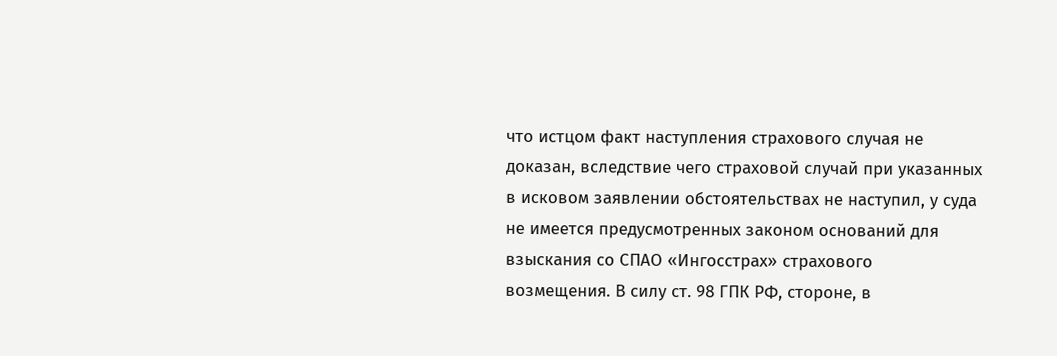что истцом факт наступления страхового случая не доказан, вследствие чего страховой случай при указанных в исковом заявлении обстоятельствах не наступил, у суда не имеется предусмотренных законом оснований для взыскания со СПАО «Ингосстрах» страхового возмещения. В силу ст. 98 ГПК РФ, стороне, в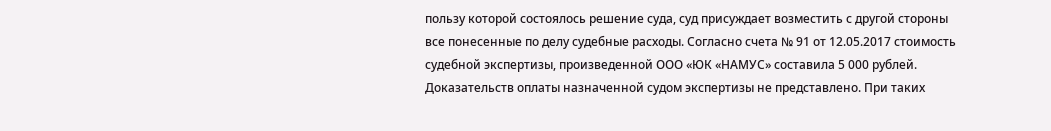пользу которой состоялось решение суда, суд присуждает возместить с другой стороны все понесенные по делу судебные расходы. Согласно счета № 91 от 12.05.2017 стоимость судебной экспертизы, произведенной ООО «ЮК «НАМУС» составила 5 000 рублей. Доказательств оплаты назначенной судом экспертизы не представлено. При таких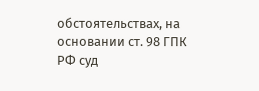обстоятельствах, на основании ст. 98 ГПК РФ суд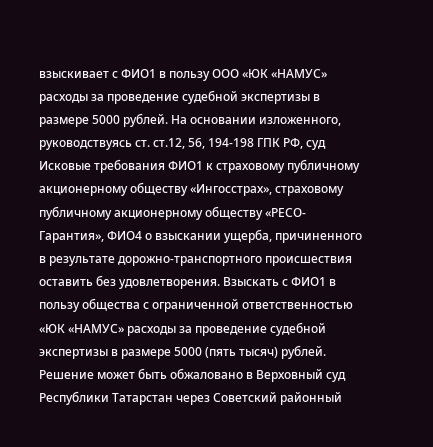взыскивает с ФИО1 в пользу ООО «ЮК «НАМУС» расходы за проведение судебной экспертизы в размере 5000 рублей. На основании изложенного, руководствуясь ст. ст.12, 56, 194-198 ГПК РФ, суд Исковые требования ФИО1 к страховому публичному акционерному обществу «Ингосстрах», страховому публичному акционерному обществу «РЕСО-Гарантия», ФИО4 о взыскании ущерба, причиненного в результате дорожно-транспортного происшествия оставить без удовлетворения. Взыскать с ФИО1 в пользу общества с ограниченной ответственностью «ЮК «НАМУС» расходы за проведение судебной экспертизы в размере 5000 (пять тысяч) рублей. Решение может быть обжаловано в Верховный суд Республики Татарстан через Советский районный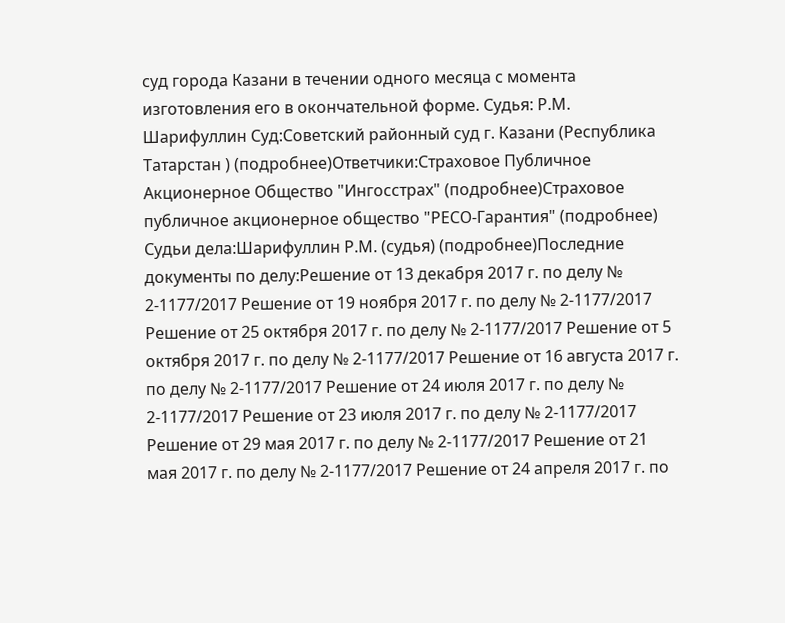суд города Казани в течении одного месяца с момента изготовления его в окончательной форме. Судья: Р.М. Шарифуллин Суд:Советский районный суд г. Казани (Республика Татарстан ) (подробнее)Ответчики:Страховое Публичное Акционерное Общество "Ингосстрах" (подробнее)Страховое публичное акционерное общество "РЕСО-Гарантия" (подробнее) Судьи дела:Шарифуллин Р.М. (судья) (подробнее)Последние документы по делу:Решение от 13 декабря 2017 г. по делу № 2-1177/2017 Решение от 19 ноября 2017 г. по делу № 2-1177/2017 Решение от 25 октября 2017 г. по делу № 2-1177/2017 Решение от 5 октября 2017 г. по делу № 2-1177/2017 Решение от 16 августа 2017 г. по делу № 2-1177/2017 Решение от 24 июля 2017 г. по делу № 2-1177/2017 Решение от 23 июля 2017 г. по делу № 2-1177/2017 Решение от 29 мая 2017 г. по делу № 2-1177/2017 Решение от 21 мая 2017 г. по делу № 2-1177/2017 Решение от 24 апреля 2017 г. по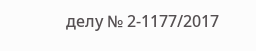делу № 2-1177/2017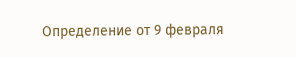Определение от 9 февраля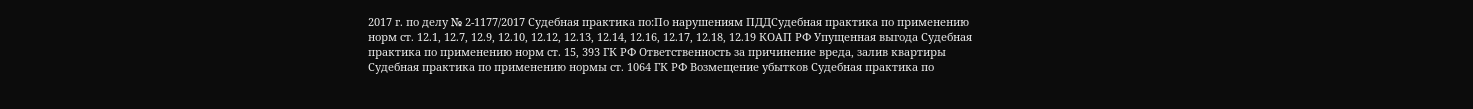2017 г. по делу № 2-1177/2017 Судебная практика по:По нарушениям ПДДСудебная практика по применению норм ст. 12.1, 12.7, 12.9, 12.10, 12.12, 12.13, 12.14, 12.16, 12.17, 12.18, 12.19 КОАП РФ Упущенная выгода Судебная практика по применению норм ст. 15, 393 ГК РФ Ответственность за причинение вреда, залив квартиры Судебная практика по применению нормы ст. 1064 ГК РФ Возмещение убытков Судебная практика по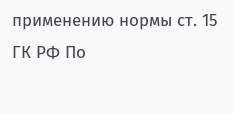применению нормы ст. 15 ГК РФ По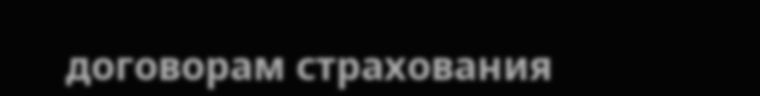договорам страхования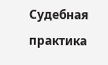Судебная практика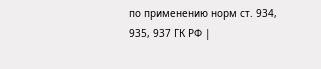по применению норм ст. 934, 935, 937 ГК РФ |